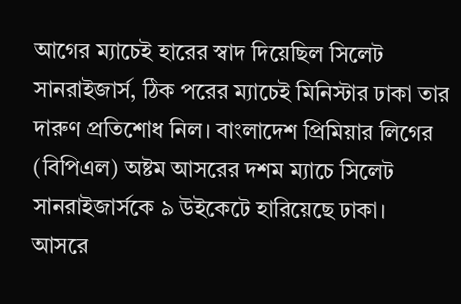আগের ম্যাচেই হারের স্বাদ দিয়েছিল সিলেট সানরাইজার্স, ঠিক পরের ম্যাচেই মিনিস্টার ঢাকা তার দারুণ প্রতিশোধ নিল। বাংলাদেশ প্রিমিয়ার লিগের (বিপিএল) অষ্টম আসরের দশম ম্যাচে সিলেট সানরাইজার্সকে ৯ উইকেটে হারিয়েছে ঢাকা।
আসরে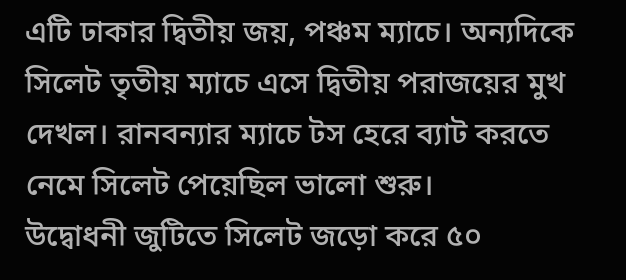এটি ঢাকার দ্বিতীয় জয়, পঞ্চম ম্যাচে। অন্যদিকে সিলেট তৃতীয় ম্যাচে এসে দ্বিতীয় পরাজয়ের মুখ দেখল। রানবন্যার ম্যাচে টস হেরে ব্যাট করতে নেমে সিলেট পেয়েছিল ভালো শুরু।
উদ্বোধনী জুটিতে সিলেট জড়ো করে ৫০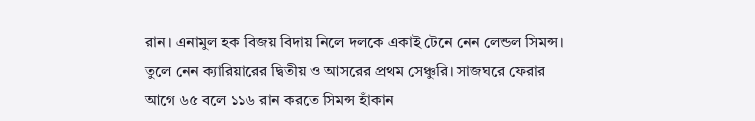রান। এনামুল হক বিজয় বিদায় নিলে দলকে একাই টেনে নেন লেন্ডল সিমন্স। তুলে নেন ক্যারিয়ারের দ্বিতীয় ও আসরের প্রথম সেঞ্চুরি। সাজঘরে ফেরার আগে ৬৫ বলে ১১৬ রান করতে সিমন্স হাঁকান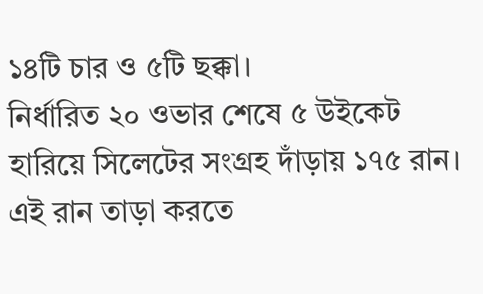১৪টি চার ও ৫টি ছক্কা।
নির্ধারিত ২০ ওভার শেষে ৫ উইকেট হারিয়ে সিলেটের সংগ্রহ দাঁড়ায় ১৭৫ রান। এই রান তাড়া করতে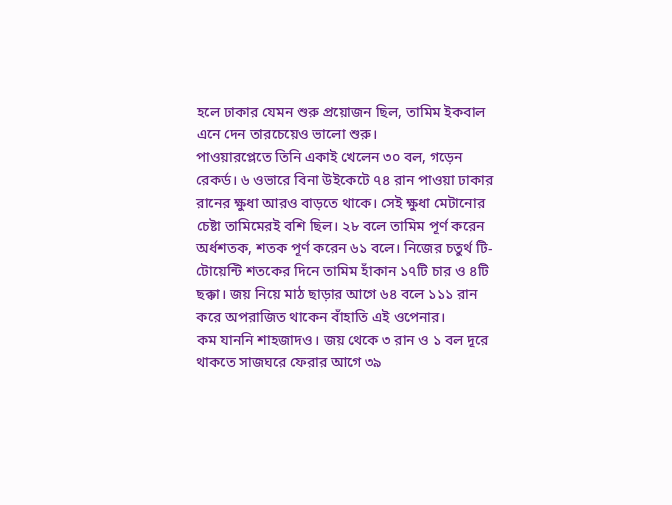হলে ঢাকার যেমন শুরু প্রয়োজন ছিল, তামিম ইকবাল এনে দেন তারচেয়েও ভালো শুরু।
পাওয়ারপ্লেতে তিনি একাই খেলেন ৩০ বল, গড়েন রেকর্ড। ৬ ওভারে বিনা উইকেটে ৭৪ রান পাওয়া ঢাকার রানের ক্ষুধা আরও বাড়তে থাকে। সেই ক্ষুধা মেটানোর চেষ্টা তামিমেরই বশি ছিল। ২৮ বলে তামিম পূর্ণ করেন অর্ধশতক, শতক পূর্ণ করেন ৬১ বলে। নিজের চতুর্থ টি-টোয়েন্টি শতকের দিনে তামিম হাঁকান ১৭টি চার ও ৪টি ছক্কা। জয় নিয়ে মাঠ ছাড়ার আগে ৬৪ বলে ১১১ রান করে অপরাজিত থাকেন বাঁহাতি এই ওপেনার।
কম যাননি শাহজাদও। জয় থেকে ৩ রান ও ১ বল দূরে থাকতে সাজঘরে ফেরার আগে ৩৯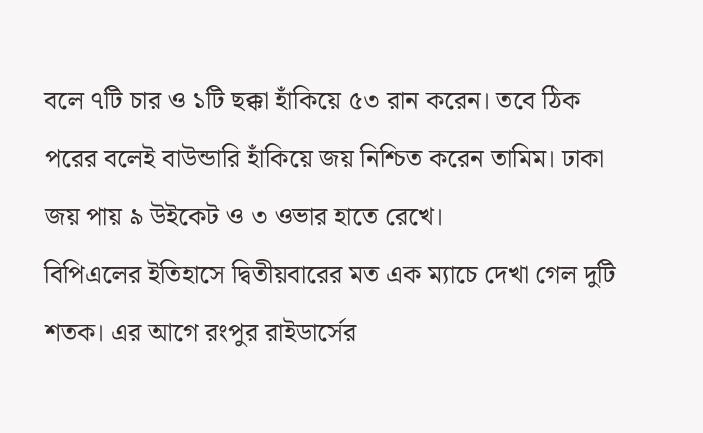বলে ৭টি চার ও ১টি ছক্কা হাঁকিয়ে ৫৩ রান করেন। তবে ঠিক পরের বলেই বাউন্ডারি হাঁকিয়ে জয় নিশ্চিত করেন তামিম। ঢাকা জয় পায় ৯ উইকেট ও ৩ ওভার হাতে রেখে।
বিপিএলের ইতিহাসে দ্বিতীয়বারের মত এক ম্যাচে দেখা গেল দুটি শতক। এর আগে রংপুর রাইডার্সের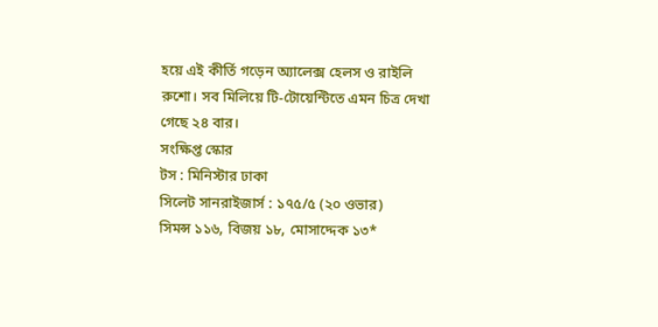হয়ে এই কীর্তি গড়েন অ্যালেক্স হেলস ও রাইলি রুশো। সব মিলিয়ে টি-টোয়েন্টিতে এমন চিত্র দেখা গেছে ২৪ বার।
সংক্ষিপ্ত স্কোর
টস : মিনিস্টার ঢাকা
সিলেট সানরাইজার্স : ১৭৫/৫ (২০ ওভার)
সিমন্স ১১৬, বিজয় ১৮, মোসাদ্দেক ১৩*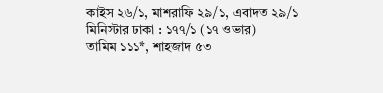কাইস ২৬/১, মাশরাফি ২৯/১, এবাদত ২৯/১
মিনিস্টার ঢাকা : ১৭৭/১ (১৭ ওভার)
তামিম ১১১*, শাহজাদ ৫৩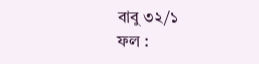বাবু ৩২/১
ফল :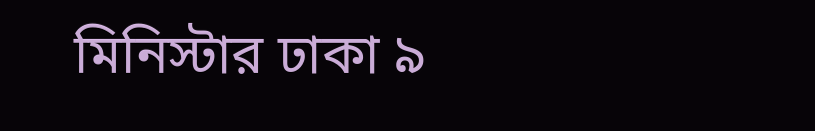মিনিস্টার ঢাকা ৯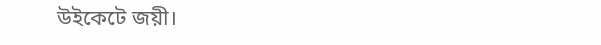উইকেটে জয়ী।